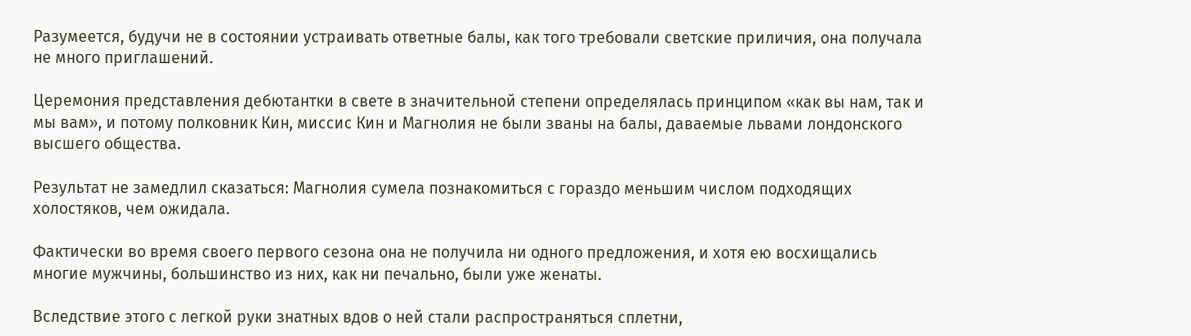Разумеется, будучи не в состоянии устраивать ответные балы, как того требовали светские приличия, она получала не много приглашений.

Церемония представления дебютантки в свете в значительной степени определялась принципом «как вы нам, так и мы вам», и потому полковник Кин, миссис Кин и Магнолия не были званы на балы, даваемые львами лондонского высшего общества.

Результат не замедлил сказаться: Магнолия сумела познакомиться с гораздо меньшим числом подходящих холостяков, чем ожидала.

Фактически во время своего первого сезона она не получила ни одного предложения, и хотя ею восхищались многие мужчины, большинство из них, как ни печально, были уже женаты.

Вследствие этого с легкой руки знатных вдов о ней стали распространяться сплетни,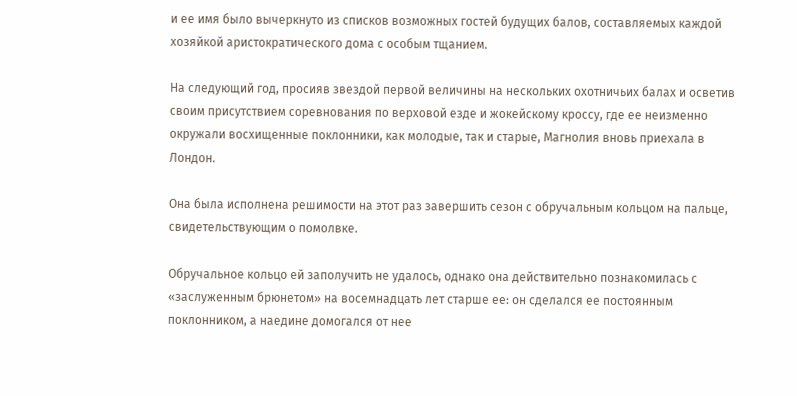и ее имя было вычеркнуто из списков возможных гостей будущих балов, составляемых каждой хозяйкой аристократического дома с особым тщанием.

На следующий год, просияв звездой первой величины на нескольких охотничьих балах и осветив своим присутствием соревнования по верховой езде и жокейскому кроссу, где ее неизменно окружали восхищенные поклонники, как молодые, так и старые, Магнолия вновь приехала в Лондон.

Она была исполнена решимости на этот раз завершить сезон с обручальным кольцом на пальце, свидетельствующим о помолвке.

Обручальное кольцо ей заполучить не удалось, однако она действительно познакомилась с «заслуженным брюнетом» на восемнадцать лет старше ее: он сделался ее постоянным поклонником, а наедине домогался от нее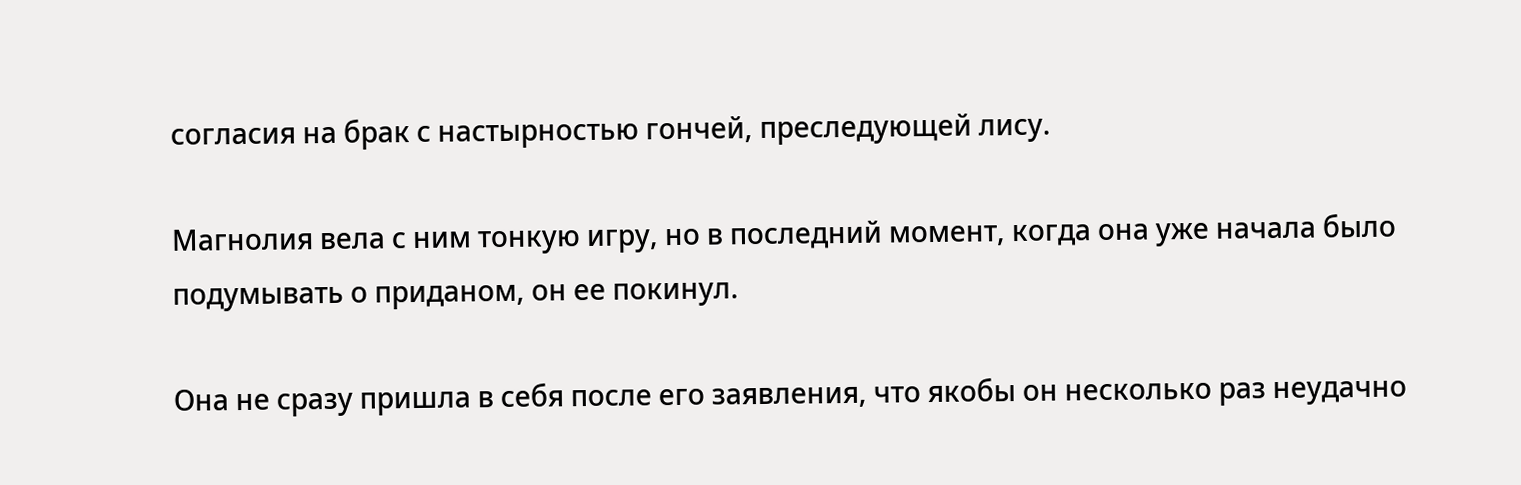согласия на брак с настырностью гончей, преследующей лису.

Магнолия вела с ним тонкую игру, но в последний момент, когда она уже начала было подумывать о приданом, он ее покинул.

Она не сразу пришла в себя после его заявления, что якобы он несколько раз неудачно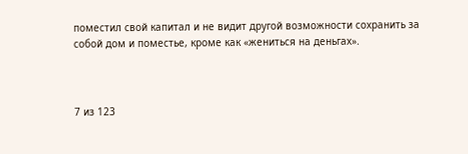поместил свой капитал и не видит другой возможности сохранить за собой дом и поместье, кроме как «жениться на деньгах».



7 из 123